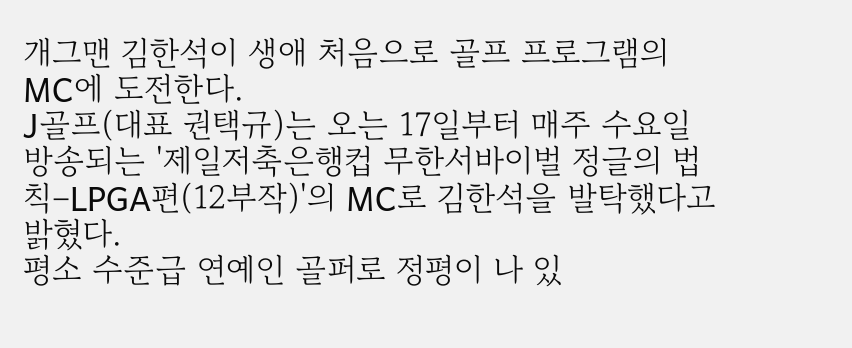개그맨 김한석이 생애 처음으로 골프 프로그램의 MC에 도전한다.
J골프(대표 권택규)는 오는 17일부터 매주 수요일 방송되는 '제일저축은행컵 무한서바이벌 정글의 법칙–LPGA편(12부작)'의 MC로 김한석을 발탁했다고 밝혔다.
평소 수준급 연예인 골퍼로 정평이 나 있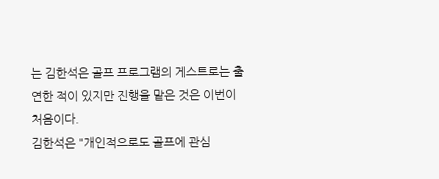는 김한석은 골프 프로그램의 게스트로는 출연한 적이 있지만 진행을 맡은 것은 이번이 처음이다.
김한석은 "개인적으로도 골프에 관심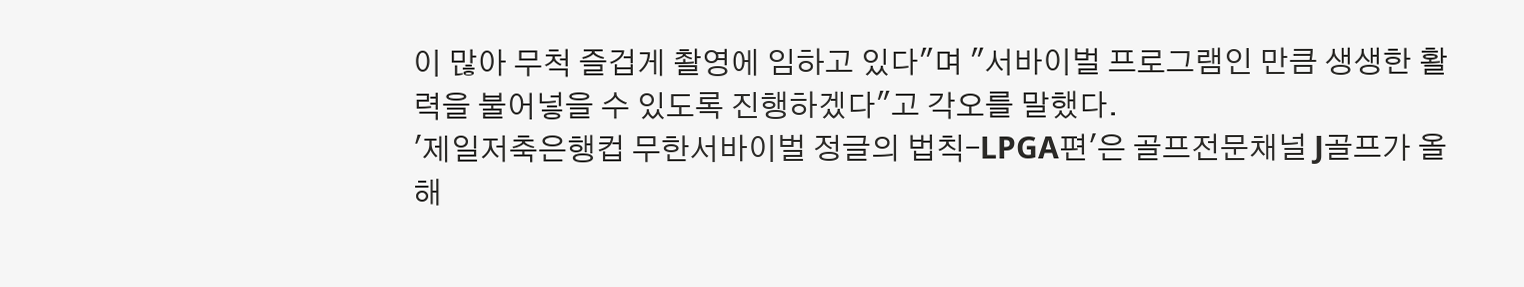이 많아 무척 즐겁게 촬영에 임하고 있다"며 "서바이벌 프로그램인 만큼 생생한 활력을 불어넣을 수 있도록 진행하겠다"고 각오를 말했다.
'제일저축은행컵 무한서바이벌 정글의 법칙–LPGA편'은 골프전문채널 J골프가 올해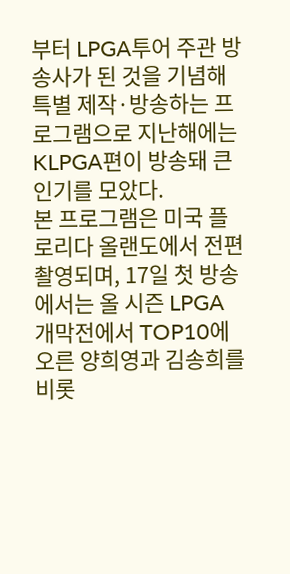부터 LPGA투어 주관 방송사가 된 것을 기념해 특별 제작·방송하는 프로그램으로 지난해에는 KLPGA편이 방송돼 큰 인기를 모았다.
본 프로그램은 미국 플로리다 올랜도에서 전편 촬영되며, 17일 첫 방송에서는 올 시즌 LPGA 개막전에서 TOP10에 오른 양희영과 김송희를 비롯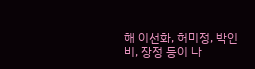해 이선화, 허미정, 박인비, 장정 등이 나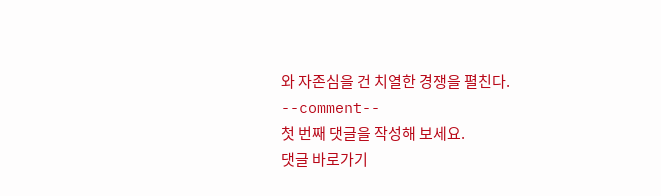와 자존심을 건 치열한 경쟁을 펼친다.
--comment--
첫 번째 댓글을 작성해 보세요.
댓글 바로가기